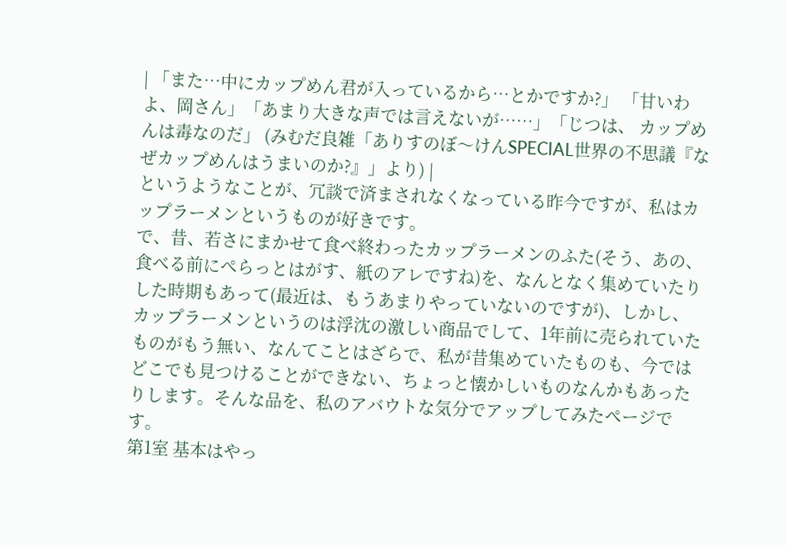| 「また…中にカップめん君が入っているから…とかですか?」 「甘いわよ、岡さん」「あまり大きな声では言えないが……」「じつは、 カップめんは毒なのだ」 (みむだ良雑「ありすのぼ〜けんSPECIAL世界の不思議『なぜカップめんはうまいのか?』」より) |
というようなことが、冗談で済まされなくなっている昨今ですが、私はカップラーメンというものが好きです。
で、昔、若さにまかせて食べ終わったカップラーメンのふた(そう、あの、食べる前にぺらっとはがす、紙のアレですね)を、なんとなく集めていたりした時期もあって(最近は、もうあまりやっていないのですが)、しかし、カップラーメンというのは浮沈の激しい商品でして、1年前に売られていたものがもう無い、なんてことはざらで、私が昔集めていたものも、今ではどこでも見つけることができない、ちょっと懐かしいものなんかもあったりします。そんな品を、私のアバウトな気分でアップしてみたページです。
第1室 基本はやっ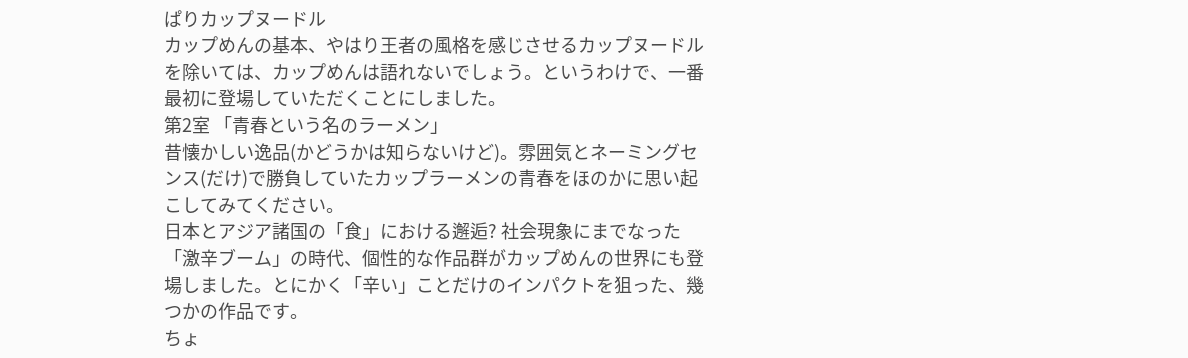ぱりカップヌードル
カップめんの基本、やはり王者の風格を感じさせるカップヌードルを除いては、カップめんは語れないでしょう。というわけで、一番最初に登場していただくことにしました。
第2室 「青春という名のラーメン」
昔懐かしい逸品(かどうかは知らないけど)。雰囲気とネーミングセンス(だけ)で勝負していたカップラーメンの青春をほのかに思い起こしてみてください。
日本とアジア諸国の「食」における邂逅? 社会現象にまでなった「激辛ブーム」の時代、個性的な作品群がカップめんの世界にも登場しました。とにかく「辛い」ことだけのインパクトを狙った、幾つかの作品です。
ちょ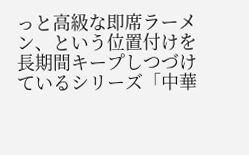っと高級な即席ラーメン、という位置付けを長期間キープしつづけているシリーズ「中華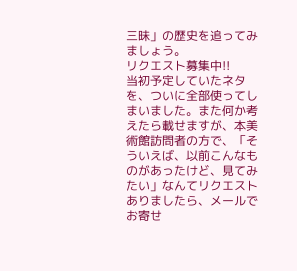三昧」の歴史を追ってみましょう。
リクエスト募集中!!
当初予定していたネタを、ついに全部使ってしまいました。また何か考えたら載せますが、本美術館訪問者の方で、「そういえば、以前こんなものがあったけど、見てみたい」なんてリクエストありましたら、メールでお寄せ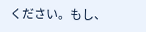ください。もし、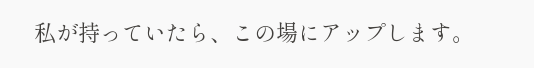私が持っていたら、この場にアップします。